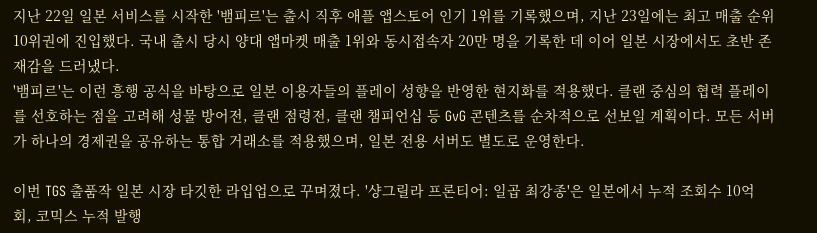지난 22일 일본 서비스를 시작한 '뱀피르'는 출시 직후 애플 앱스토어 인기 1위를 기록했으며, 지난 23일에는 최고 매출 순위 10위권에 진입했다. 국내 출시 당시 양대 앱마켓 매출 1위와 동시접속자 20만 명을 기록한 데 이어 일본 시장에서도 초반 존재감을 드러냈다.
'뱀피르'는 이런 흥행 공식을 바탕으로 일본 이용자들의 플레이 성향을 반영한 현지화를 적용했다. 클랜 중심의 협력 플레이를 선호하는 점을 고려해 성물 방어전, 클랜 점령전, 클랜 챔피언십 등 GvG 콘텐츠를 순차적으로 선보일 계획이다. 모든 서버가 하나의 경제권을 공유하는 통합 거래소를 적용했으며, 일본 전용 서버도 별도로 운영한다.

이번 TGS 출품작 일본 시장 타깃한 라입업으로 꾸며졌다. '샹그릴라 프론티어: 일곱 최강종'은 일본에서 누적 조회수 10억 회, 코믹스 누적 발행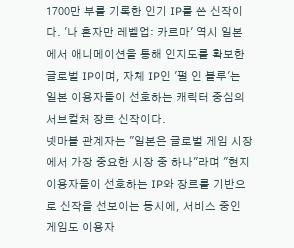1700만 부를 기록한 인기 IP를 쓴 신작이다. '나 혼자만 레벨업: 카르마' 역시 일본에서 애니메이션을 통해 인지도를 확보한 글로벌 IP이며, 자체 IP인 '펄 인 블루'는 일본 이용자들이 선호하는 캐릭터 중심의 서브컬처 장르 신작이다.
넷마블 관계자는 "일본은 글로벌 게임 시장에서 가장 중요한 시장 중 하나"라며 "현지 이용자들이 선호하는 IP와 장르를 기반으로 신작을 선보이는 동시에, 서비스 중인 게임도 이용자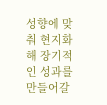성향에 맞춰 현지화해 장기적인 성과를 만들어갈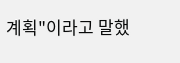계획"이라고 말했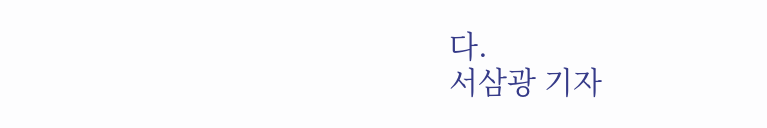다.
서삼광 기자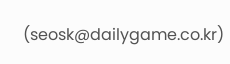(seosk@dailygame.co.kr)